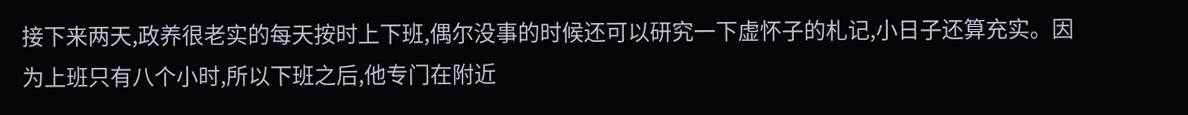接下来两天,政养很老实的每天按时上下班,偶尔没事的时候还可以研究一下虚怀子的札记,小日子还算充实。因为上班只有八个小时,所以下班之后,他专门在附近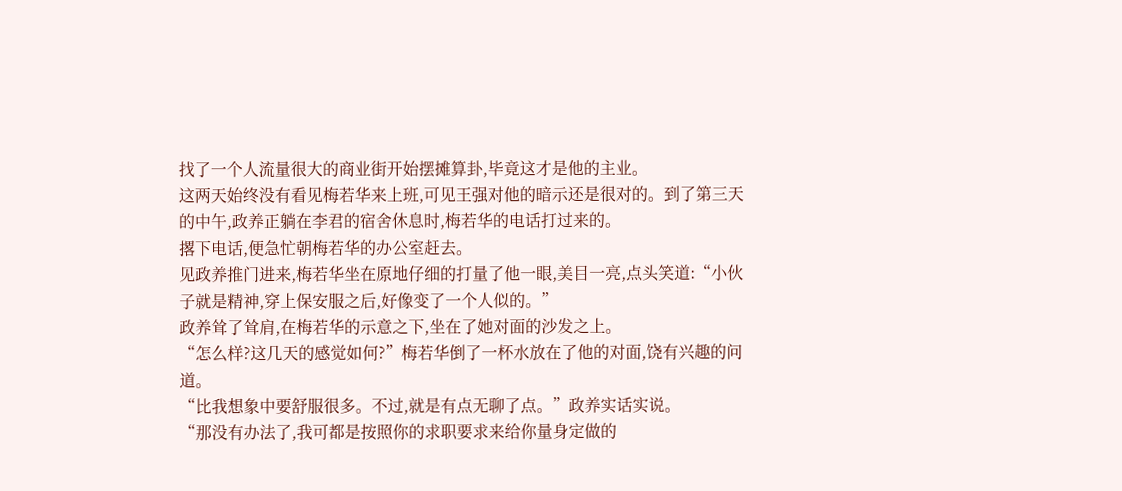找了一个人流量很大的商业街开始摆摊算卦,毕竟这才是他的主业。
这两天始终没有看见梅若华来上班,可见王强对他的暗示还是很对的。到了第三天的中午,政养正躺在李君的宿舍休息时,梅若华的电话打过来的。
撂下电话,便急忙朝梅若华的办公室赶去。
见政养推门进来,梅若华坐在原地仔细的打量了他一眼,美目一亮,点头笑道:“小伙子就是精神,穿上保安服之后,好像变了一个人似的。”
政养耸了耸肩,在梅若华的示意之下,坐在了她对面的沙发之上。
“怎么样?这几天的感觉如何?”梅若华倒了一杯水放在了他的对面,饶有兴趣的问道。
“比我想象中要舒服很多。不过,就是有点无聊了点。”政养实话实说。
“那没有办法了,我可都是按照你的求职要求来给你量身定做的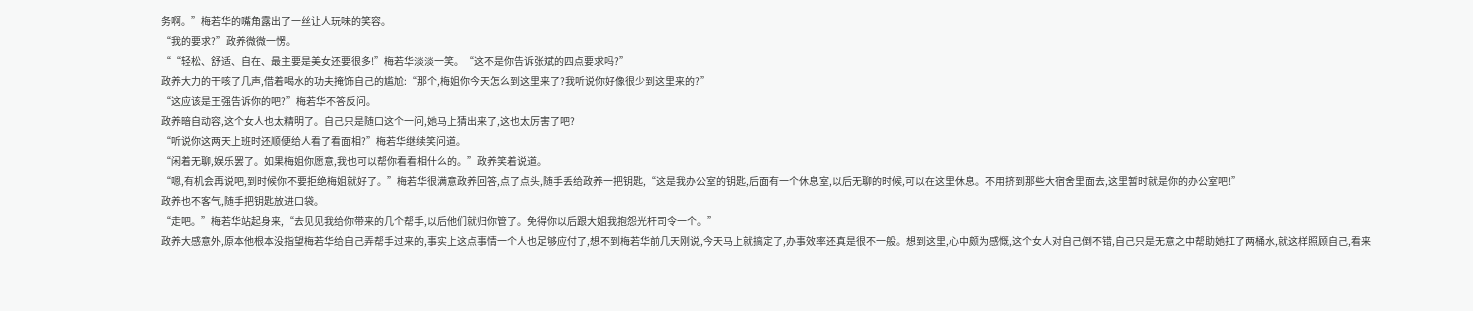务啊。”梅若华的嘴角露出了一丝让人玩味的笑容。
“我的要求?”政养微微一愣。
““轻松、舒适、自在、最主要是美女还要很多!”梅若华淡淡一笑。“这不是你告诉张斌的四点要求吗?”
政养大力的干咳了几声,借着喝水的功夫掩饰自己的尴尬:“那个,梅姐你今天怎么到这里来了?我听说你好像很少到这里来的?”
“这应该是王强告诉你的吧?”梅若华不答反问。
政养暗自动容,这个女人也太精明了。自己只是随口这个一问,她马上猜出来了,这也太厉害了吧?
“听说你这两天上班时还顺便给人看了看面相?”梅若华继续笑问道。
“闲着无聊,娱乐罢了。如果梅姐你愿意,我也可以帮你看看相什么的。”政养笑着说道。
“嗯,有机会再说吧,到时候你不要拒绝梅姐就好了。”梅若华很满意政养回答,点了点头,随手丢给政养一把钥匙,“这是我办公室的钥匙,后面有一个休息室,以后无聊的时候,可以在这里休息。不用挤到那些大宿舍里面去,这里暂时就是你的办公室吧!”
政养也不客气,随手把钥匙放进口袋。
“走吧。”梅若华站起身来,“去见见我给你带来的几个帮手,以后他们就归你管了。免得你以后跟大姐我抱怨光杆司令一个。”
政养大感意外,原本他根本没指望梅若华给自己弄帮手过来的,事实上这点事情一个人也足够应付了,想不到梅若华前几天刚说,今天马上就搞定了,办事效率还真是很不一般。想到这里,心中颇为感慨,这个女人对自己倒不错,自己只是无意之中帮助她扛了两桶水,就这样照顾自己,看来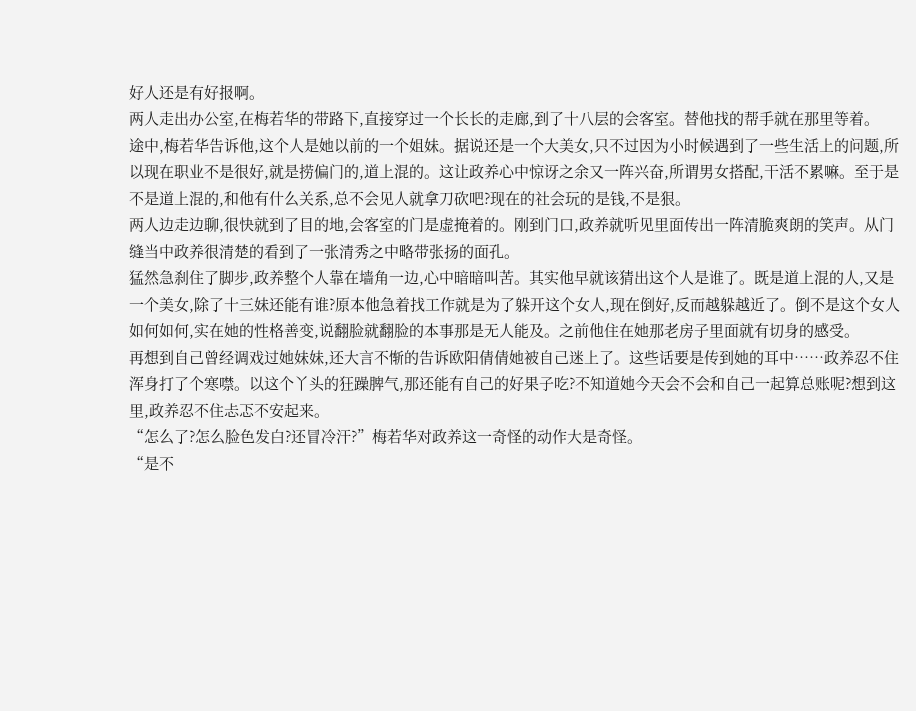好人还是有好报啊。
两人走出办公室,在梅若华的带路下,直接穿过一个长长的走廊,到了十八层的会客室。替他找的帮手就在那里等着。
途中,梅若华告诉他,这个人是她以前的一个姐妹。据说还是一个大美女,只不过因为小时候遇到了一些生活上的问题,所以现在职业不是很好,就是捞偏门的,道上混的。这让政养心中惊讶之余又一阵兴奋,所谓男女搭配,干活不累嘛。至于是不是道上混的,和他有什么关系,总不会见人就拿刀砍吧?现在的社会玩的是钱,不是狠。
两人边走边聊,很快就到了目的地,会客室的门是虚掩着的。刚到门口,政养就听见里面传出一阵清脆爽朗的笑声。从门缝当中政养很清楚的看到了一张清秀之中略带张扬的面孔。
猛然急刹住了脚步,政养整个人靠在墙角一边,心中暗暗叫苦。其实他早就该猜出这个人是谁了。既是道上混的人,又是一个美女,除了十三妹还能有谁?原本他急着找工作就是为了躲开这个女人,现在倒好,反而越躲越近了。倒不是这个女人如何如何,实在她的性格善变,说翻脸就翻脸的本事那是无人能及。之前他住在她那老房子里面就有切身的感受。
再想到自己曾经调戏过她妹妹,还大言不惭的告诉欧阳倩倩她被自己迷上了。这些话要是传到她的耳中……政养忍不住浑身打了个寒噤。以这个丫头的狂躁脾气,那还能有自己的好果子吃?不知道她今天会不会和自己一起算总账呢?想到这里,政养忍不住忐忑不安起来。
“怎么了?怎么脸色发白?还冒冷汗?”梅若华对政养这一奇怪的动作大是奇怪。
“是不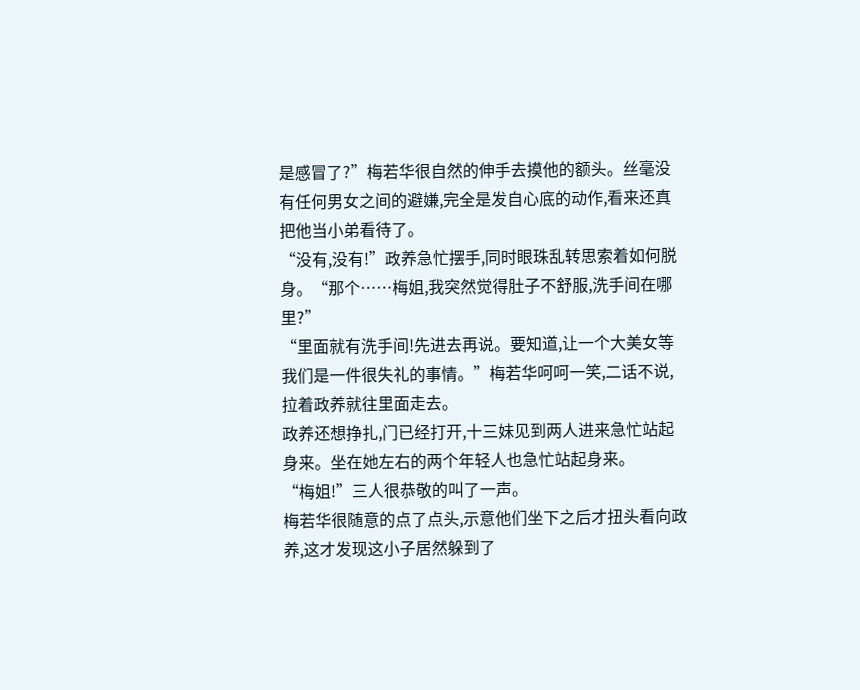是感冒了?”梅若华很自然的伸手去摸他的额头。丝毫没有任何男女之间的避嫌,完全是发自心底的动作,看来还真把他当小弟看待了。
“没有,没有!”政养急忙摆手,同时眼珠乱转思索着如何脱身。“那个……梅姐,我突然觉得肚子不舒服,洗手间在哪里?”
“里面就有洗手间!先进去再说。要知道,让一个大美女等我们是一件很失礼的事情。”梅若华呵呵一笑,二话不说,拉着政养就往里面走去。
政养还想挣扎,门已经打开,十三妹见到两人进来急忙站起身来。坐在她左右的两个年轻人也急忙站起身来。
“梅姐!”三人很恭敬的叫了一声。
梅若华很随意的点了点头,示意他们坐下之后才扭头看向政养,这才发现这小子居然躲到了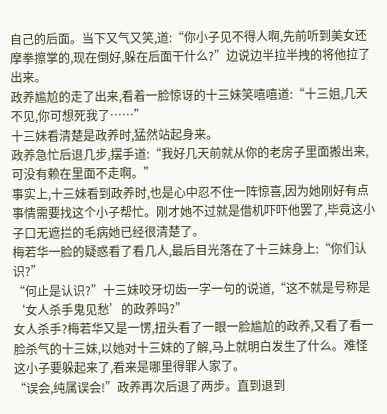自己的后面。当下又气又笑,道:“你小子见不得人啊,先前听到美女还摩拳擦掌的,现在倒好,躲在后面干什么?”边说边半拉半拽的将他拉了出来。
政养尴尬的走了出来,看着一脸惊讶的十三妹笑嘻嘻道:“十三姐,几天不见,你可想死我了……”
十三妹看清楚是政养时,猛然站起身来。
政养急忙后退几步,摆手道:“我好几天前就从你的老房子里面搬出来,可没有赖在里面不走啊。”
事实上,十三妹看到政养时,也是心中忍不住一阵惊喜,因为她刚好有点事情需要找这个小子帮忙。刚才她不过就是借机吓吓他罢了,毕竟这小子口无遮拦的毛病她已经很清楚了。
梅若华一脸的疑惑看了看几人,最后目光落在了十三妹身上:“你们认识?”
“何止是认识?”十三妹咬牙切齿一字一句的说道,“这不就是号称是‘女人杀手鬼见愁’的政养吗?”
女人杀手?梅若华又是一愣,扭头看了一眼一脸尴尬的政养,又看了看一脸杀气的十三妹,以她对十三妹的了解,马上就明白发生了什么。难怪这小子要躲起来了,看来是哪里得罪人家了。
“误会,纯属误会!”政养再次后退了两步。直到退到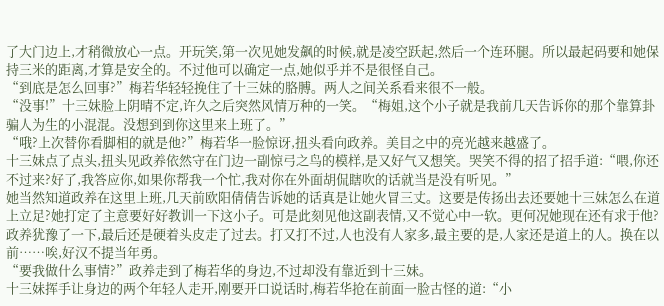了大门边上,才稍微放心一点。开玩笑,第一次见她发飙的时候,就是凌空跃起,然后一个连环腿。所以最起码要和她保持三米的距离,才算是安全的。不过他可以确定一点,她似乎并不是很怪自己。
“到底是怎么回事?”梅若华轻轻挽住了十三妹的胳膊。两人之间关系看来很不一般。
“没事!”十三妹脸上阴晴不定,许久之后突然风情万种的一笑。“梅姐,这个小子就是我前几天告诉你的那个靠算卦骗人为生的小混混。没想到到你这里来上班了。”
“哦?上次替你看脚相的就是他?”梅若华一脸惊讶,扭头看向政养。美目之中的亮光越来越盛了。
十三妹点了点头,扭头见政养依然守在门边一副惊弓之鸟的模样,是又好气又想笑。哭笑不得的招了招手道:“喂,你还不过来?好了,我答应你,如果你帮我一个忙,我对你在外面胡侃瞎吹的话就当是没有听见。”
她当然知道政养在这里上班,几天前欧阳倩倩告诉她的话真是让她火冒三丈。这要是传扬出去还要她十三妹怎么在道上立足?她打定了主意要好好教训一下这小子。可是此刻见他这副表情,又不觉心中一软。更何况她现在还有求于他?
政养犹豫了一下,最后还是硬着头皮走了过去。打又打不过,人也没有人家多,最主要的是,人家还是道上的人。换在以前……唉,好汉不提当年勇。
“要我做什么事情?”政养走到了梅若华的身边,不过却没有靠近到十三妹。
十三妹挥手让身边的两个年轻人走开,刚要开口说话时,梅若华抢在前面一脸古怪的道:“小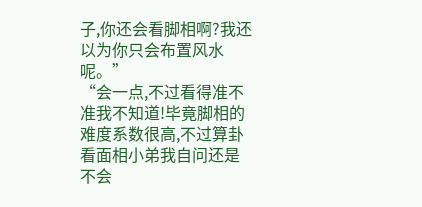子,你还会看脚相啊?我还以为你只会布置风水呢。”
“会一点,不过看得准不准我不知道!毕竟脚相的难度系数很高,不过算卦看面相小弟我自问还是不会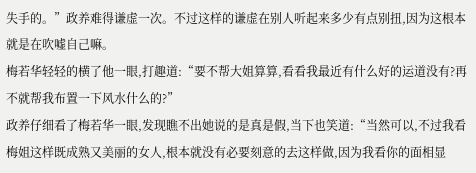失手的。”政养难得谦虚一次。不过这样的谦虚在别人听起来多少有点别扭,因为这根本就是在吹嘘自己嘛。
梅若华轻轻的横了他一眼,打趣道:“要不帮大姐算算,看看我最近有什么好的运道没有?再不就帮我布置一下风水什么的?”
政养仔细看了梅若华一眼,发现瞧不出她说的是真是假,当下也笑道:“当然可以,不过我看梅姐这样既成熟又美丽的女人,根本就没有必要刻意的去这样做,因为我看你的面相显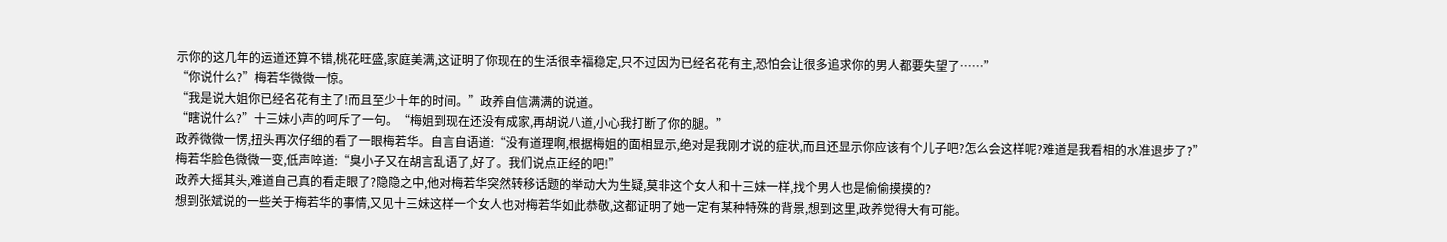示你的这几年的运道还算不错,桃花旺盛,家庭美满,这证明了你现在的生活很幸福稳定,只不过因为已经名花有主,恐怕会让很多追求你的男人都要失望了……”
“你说什么?”梅若华微微一惊。
“我是说大姐你已经名花有主了!而且至少十年的时间。”政养自信满满的说道。
“瞎说什么?”十三妹小声的呵斥了一句。“梅姐到现在还没有成家,再胡说八道,小心我打断了你的腿。”
政养微微一愣,扭头再次仔细的看了一眼梅若华。自言自语道:“没有道理啊,根据梅姐的面相显示,绝对是我刚才说的症状,而且还显示你应该有个儿子吧?怎么会这样呢?难道是我看相的水准退步了?”
梅若华脸色微微一变,低声啐道:“臭小子又在胡言乱语了,好了。我们说点正经的吧!”
政养大摇其头,难道自己真的看走眼了?隐隐之中,他对梅若华突然转移话题的举动大为生疑,莫非这个女人和十三妹一样,找个男人也是偷偷摸摸的?
想到张斌说的一些关于梅若华的事情,又见十三妹这样一个女人也对梅若华如此恭敬,这都证明了她一定有某种特殊的背景,想到这里,政养觉得大有可能。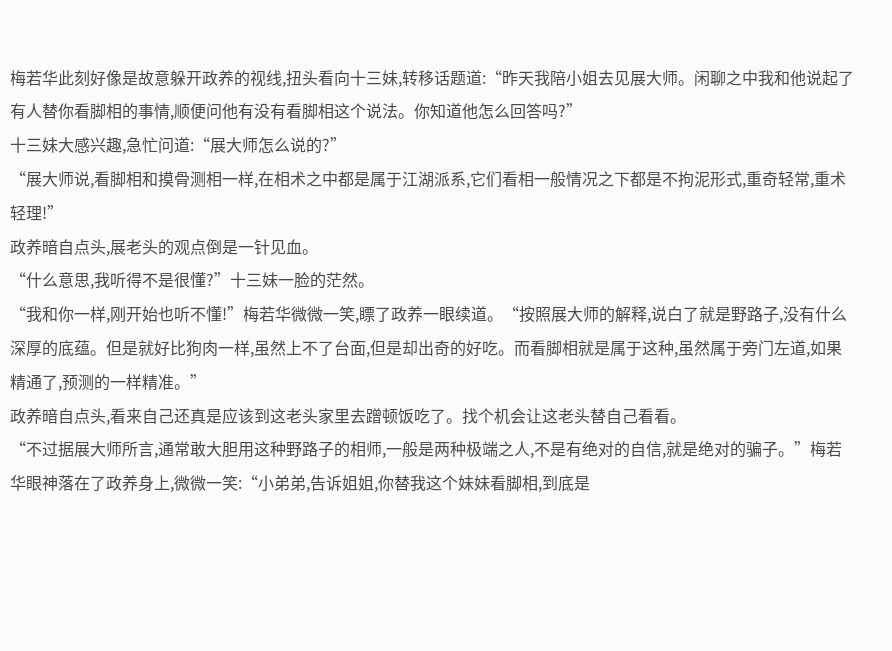梅若华此刻好像是故意躲开政养的视线,扭头看向十三妹,转移话题道:“昨天我陪小姐去见展大师。闲聊之中我和他说起了有人替你看脚相的事情,顺便问他有没有看脚相这个说法。你知道他怎么回答吗?”
十三妹大感兴趣,急忙问道:“展大师怎么说的?”
“展大师说,看脚相和摸骨测相一样,在相术之中都是属于江湖派系,它们看相一般情况之下都是不拘泥形式,重奇轻常,重术轻理!”
政养暗自点头,展老头的观点倒是一针见血。
“什么意思,我听得不是很懂?”十三妹一脸的茫然。
“我和你一样,刚开始也听不懂!”梅若华微微一笑,瞟了政养一眼续道。“按照展大师的解释,说白了就是野路子,没有什么深厚的底蕴。但是就好比狗肉一样,虽然上不了台面,但是却出奇的好吃。而看脚相就是属于这种,虽然属于旁门左道,如果精通了,预测的一样精准。”
政养暗自点头,看来自己还真是应该到这老头家里去蹭顿饭吃了。找个机会让这老头替自己看看。
“不过据展大师所言,通常敢大胆用这种野路子的相师,一般是两种极端之人,不是有绝对的自信,就是绝对的骗子。”梅若华眼神落在了政养身上,微微一笑:“小弟弟,告诉姐姐,你替我这个妹妹看脚相,到底是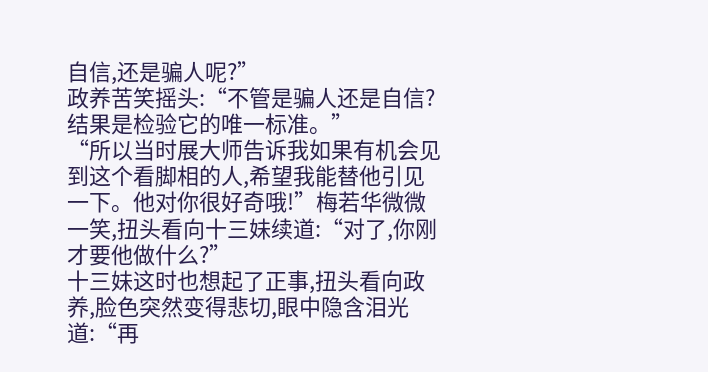自信,还是骗人呢?”
政养苦笑摇头:“不管是骗人还是自信?结果是检验它的唯一标准。”
“所以当时展大师告诉我如果有机会见到这个看脚相的人,希望我能替他引见一下。他对你很好奇哦!”梅若华微微一笑,扭头看向十三妹续道:“对了,你刚才要他做什么?”
十三妹这时也想起了正事,扭头看向政养,脸色突然变得悲切,眼中隐含泪光道:“再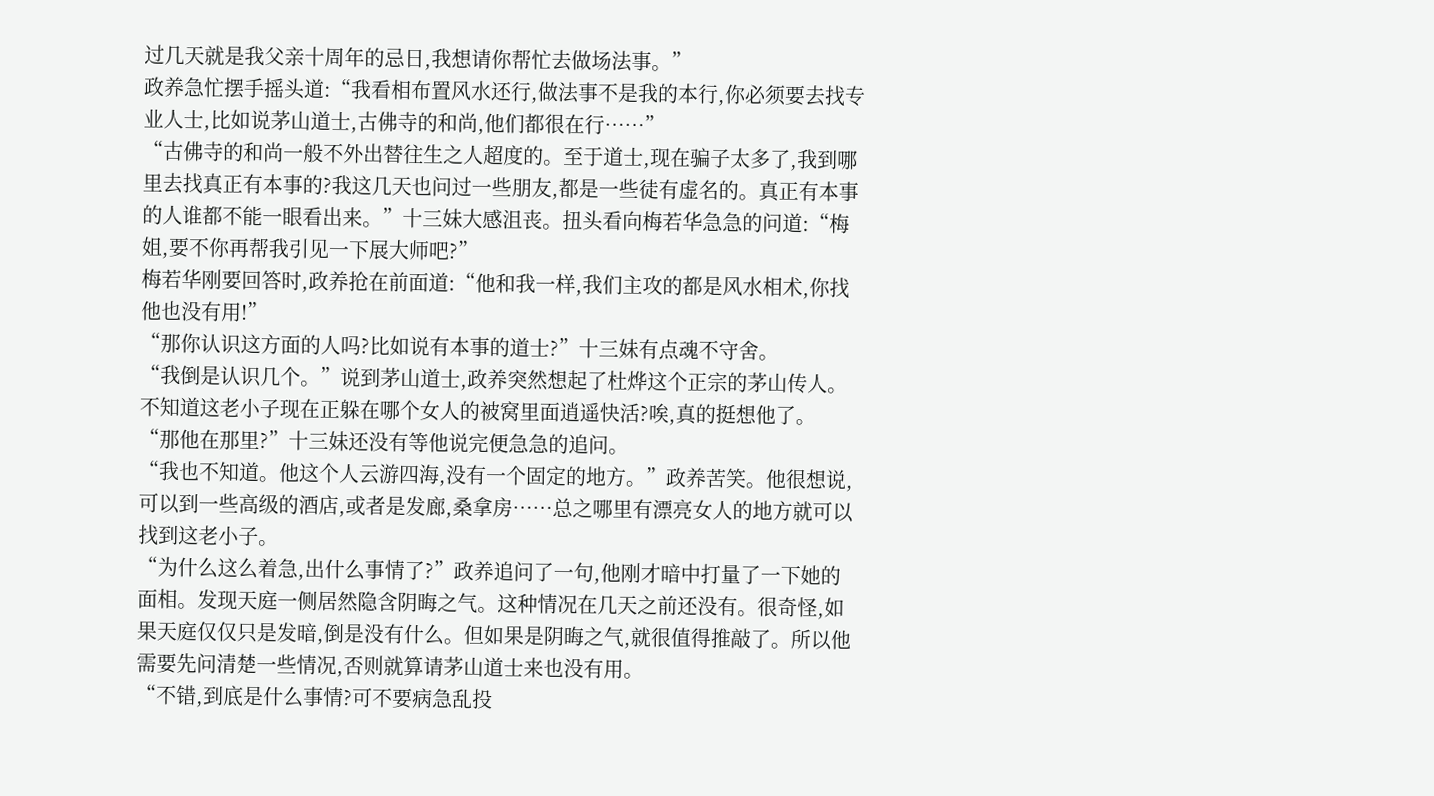过几天就是我父亲十周年的忌日,我想请你帮忙去做场法事。”
政养急忙摆手摇头道:“我看相布置风水还行,做法事不是我的本行,你必须要去找专业人士,比如说茅山道士,古佛寺的和尚,他们都很在行……”
“古佛寺的和尚一般不外出替往生之人超度的。至于道士,现在骗子太多了,我到哪里去找真正有本事的?我这几天也问过一些朋友,都是一些徒有虚名的。真正有本事的人谁都不能一眼看出来。”十三妹大感沮丧。扭头看向梅若华急急的问道:“梅姐,要不你再帮我引见一下展大师吧?”
梅若华刚要回答时,政养抢在前面道:“他和我一样,我们主攻的都是风水相术,你找他也没有用!”
“那你认识这方面的人吗?比如说有本事的道士?”十三妹有点魂不守舍。
“我倒是认识几个。”说到茅山道士,政养突然想起了杜烨这个正宗的茅山传人。不知道这老小子现在正躲在哪个女人的被窝里面逍遥快活?唉,真的挺想他了。
“那他在那里?”十三妹还没有等他说完便急急的追问。
“我也不知道。他这个人云游四海,没有一个固定的地方。”政养苦笑。他很想说,可以到一些高级的酒店,或者是发廊,桑拿房……总之哪里有漂亮女人的地方就可以找到这老小子。
“为什么这么着急,出什么事情了?”政养追问了一句,他刚才暗中打量了一下她的面相。发现天庭一侧居然隐含阴晦之气。这种情况在几天之前还没有。很奇怪,如果天庭仅仅只是发暗,倒是没有什么。但如果是阴晦之气,就很值得推敲了。所以他需要先问清楚一些情况,否则就算请茅山道士来也没有用。
“不错,到底是什么事情?可不要病急乱投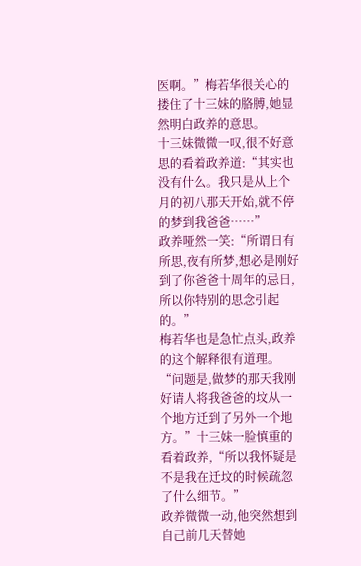医啊。”梅若华很关心的搂住了十三妹的胳膊,她显然明白政养的意思。
十三妹微微一叹,很不好意思的看着政养道:“其实也没有什么。我只是从上个月的初八那天开始,就不停的梦到我爸爸……”
政养哑然一笑:“所谓日有所思,夜有所梦,想必是刚好到了你爸爸十周年的忌日,所以你特别的思念引起的。”
梅若华也是急忙点头,政养的这个解释很有道理。
“问题是,做梦的那天我刚好请人将我爸爸的坟从一个地方迁到了另外一个地方。”十三妹一脸慎重的看着政养,“所以我怀疑是不是我在迁坟的时候疏忽了什么细节。”
政养微微一动,他突然想到自己前几天替她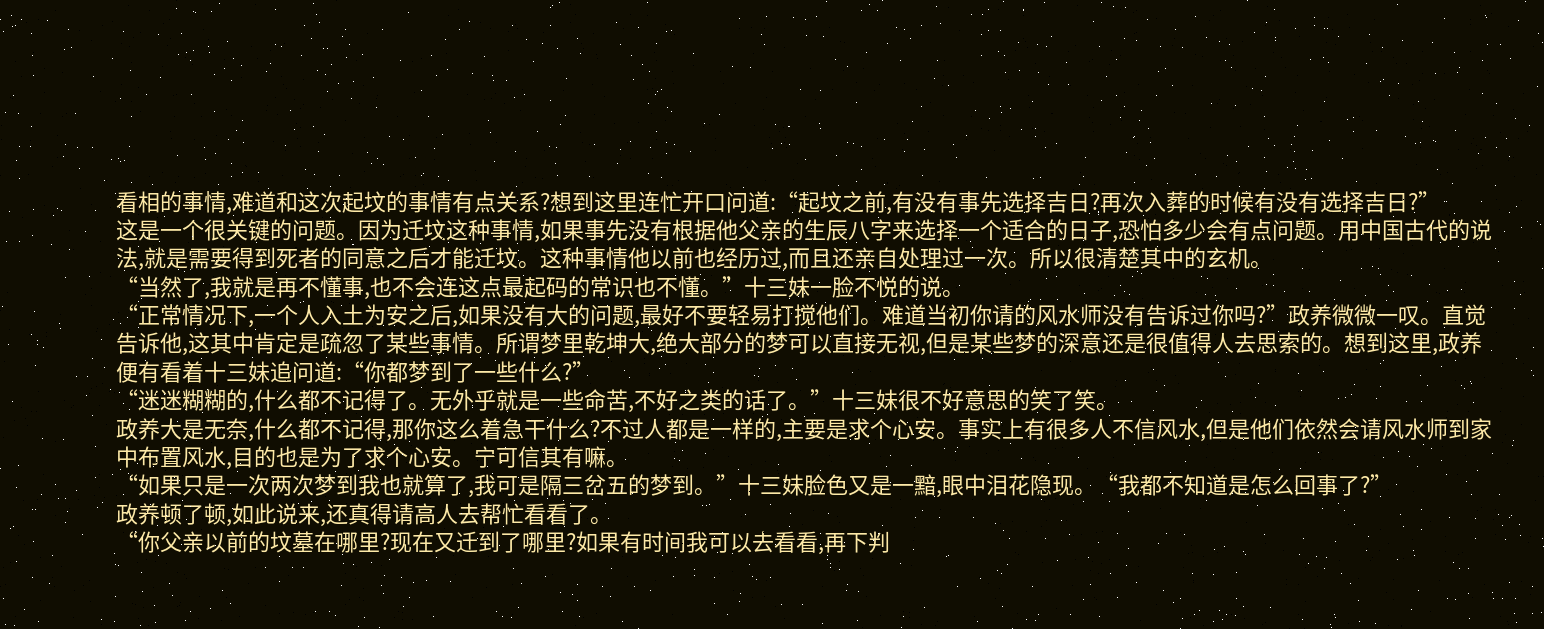看相的事情,难道和这次起坟的事情有点关系?想到这里连忙开口问道:“起坟之前,有没有事先选择吉日?再次入葬的时候有没有选择吉日?”
这是一个很关键的问题。因为迁坟这种事情,如果事先没有根据他父亲的生辰八字来选择一个适合的日子,恐怕多少会有点问题。用中国古代的说法,就是需要得到死者的同意之后才能迁坟。这种事情他以前也经历过,而且还亲自处理过一次。所以很清楚其中的玄机。
“当然了,我就是再不懂事,也不会连这点最起码的常识也不懂。”十三妹一脸不悦的说。
“正常情况下,一个人入土为安之后,如果没有大的问题,最好不要轻易打搅他们。难道当初你请的风水师没有告诉过你吗?”政养微微一叹。直觉告诉他,这其中肯定是疏忽了某些事情。所谓梦里乾坤大,绝大部分的梦可以直接无视,但是某些梦的深意还是很值得人去思索的。想到这里,政养便有看着十三妹追问道:“你都梦到了一些什么?”
“迷迷糊糊的,什么都不记得了。无外乎就是一些命苦,不好之类的话了。”十三妹很不好意思的笑了笑。
政养大是无奈,什么都不记得,那你这么着急干什么?不过人都是一样的,主要是求个心安。事实上有很多人不信风水,但是他们依然会请风水师到家中布置风水,目的也是为了求个心安。宁可信其有嘛。
“如果只是一次两次梦到我也就算了,我可是隔三岔五的梦到。”十三妹脸色又是一黯,眼中泪花隐现。“我都不知道是怎么回事了?”
政养顿了顿,如此说来,还真得请高人去帮忙看看了。
“你父亲以前的坟墓在哪里?现在又迁到了哪里?如果有时间我可以去看看,再下判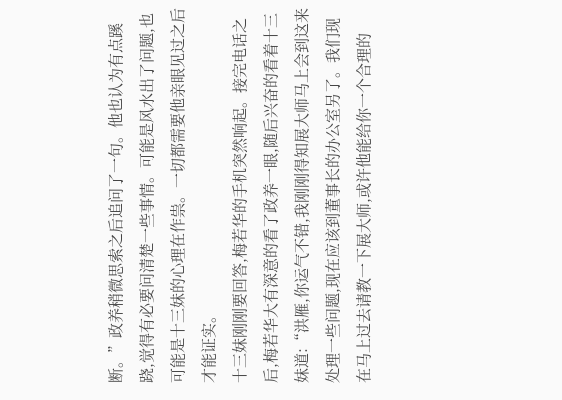断。”政养稍微思索之后追问了一句。他也认为有点蹊跷,觉得有必要问清楚一些事情。可能是风水出了问题,也可能是十三妹的心理在作祟。一切都需要他亲眼见过之后才能证实。
十三妹刚刚要回答,梅若华的手机突然响起。接完电话之后,梅若华大有深意的看了政养一眼,随后兴奋的看着十三妹道:“洪雁,你运气不错,我刚刚得知展大师马上会到这来处理一些问题,现在应该到董事长的办公室另了。我们现在马上过去请教一下展大师,或许他能给你一个合理的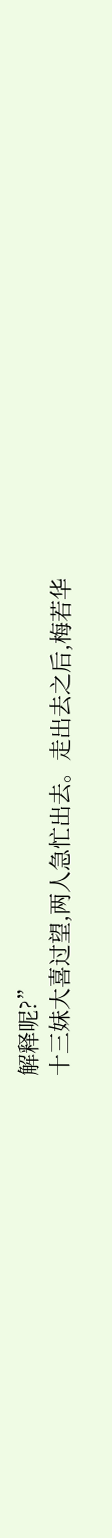解释呢?”
十三妹大喜过望,两人急忙出去。走出去之后,梅若华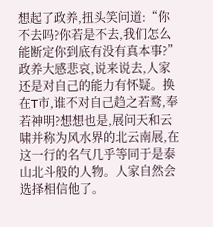想起了政养,扭头笑问道:“你不去吗?你若是不去,我们怎么能断定你到底有没有真本事?”
政养大感悲哀,说来说去,人家还是对自己的能力有怀疑。换在T市,谁不对自己趋之若鹜,奉若神明?想想也是,展问天和云啸并称为风水界的北云南展,在这一行的名气几乎等同于是泰山北斗般的人物。人家自然会选择相信他了。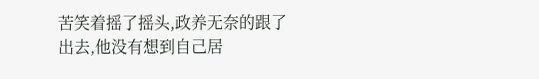苦笑着摇了摇头,政养无奈的跟了出去,他没有想到自己居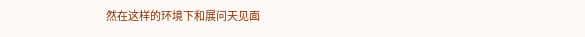然在这样的环境下和展问天见面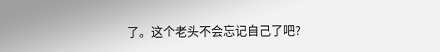了。这个老头不会忘记自己了吧?